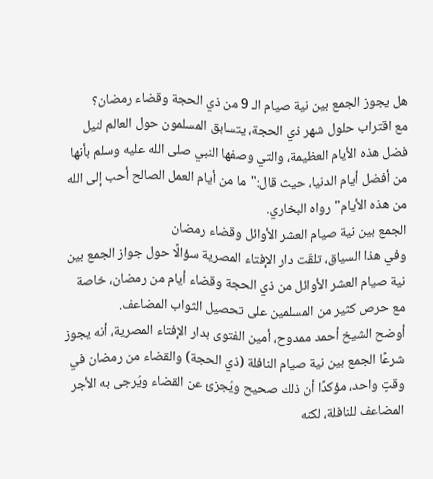هل يجوز الجمع بين نية صيام الـ 9 من ذي الحجة وقضاء رمضان؟
مع اقتراب حلول شهر ذي الحجة، يتسابق المسلمون حول العالم لنيل فضل هذه الأيام العظيمة، والتي وصفها النبي صلى الله عليه وسلم بأنها من أفضل أيام الدنيا، حيث قال:"ما من أيام العمل الصالح أحب إلى الله من هذه الأيام"رواه البخاري.
الجمع بين نية صيام العشر الأوائل وقضاء رمضان
وفي هذا السياق، تلقّت دار الإفتاء المصرية سؤالًا حول جواز الجمع بين نية صيام العشر الأوائل من ذي الحجة وقضاء أيام من رمضان، خاصة مع حرص كثير من المسلمين على تحصيل الثواب المضاعف.
أوضح الشيخ أحمد ممدوح، أمين الفتوى بدار الإفتاء المصرية، أنه يجوز شرعًا الجمع بين نية صيام النافلة (ذي الحجة) والقضاء من رمضان في وقتٍ واحد، مؤكدًا أن ذلك صحيح ويُجزئ عن القضاء ويُرجى به الأجر المضاعف للنافلة، لكنه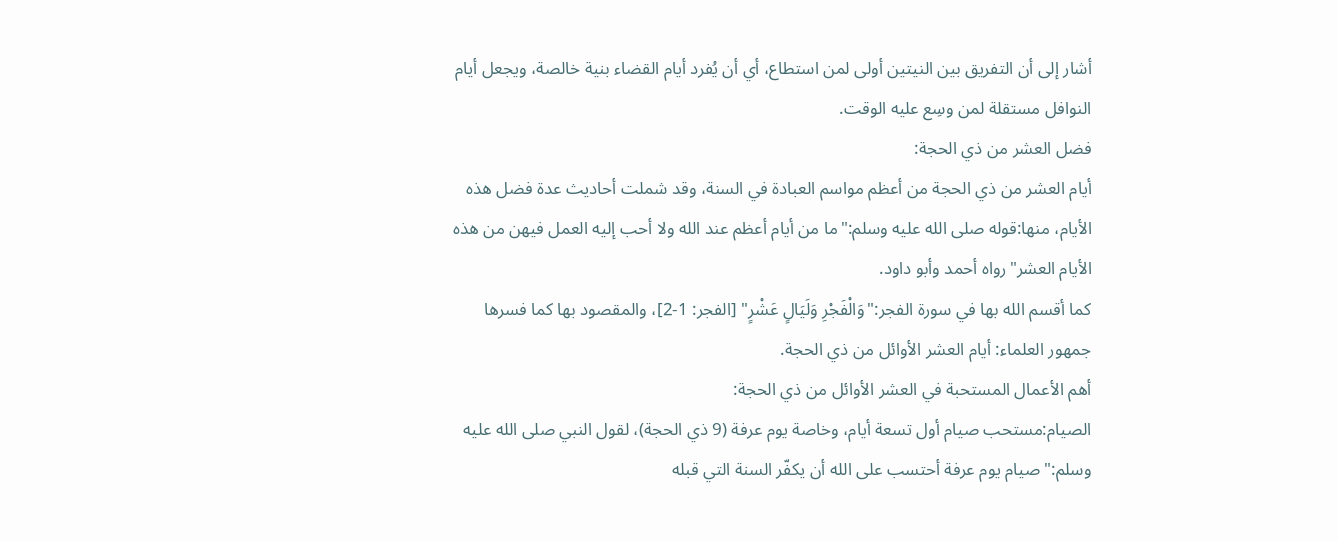أشار إلى أن التفريق بين النيتين أولى لمن استطاع، أي أن يُفرد أيام القضاء بنية خالصة، ويجعل أيام النوافل مستقلة لمن وسِع عليه الوقت.
فضل العشر من ذي الحجة:
أيام العشر من ذي الحجة من أعظم مواسم العبادة في السنة، وقد شملت أحاديث عدة فضل هذه الأيام، منها:قوله صلى الله عليه وسلم:"ما من أيام أعظم عند الله ولا أحب إليه العمل فيهن من هذه الأيام العشر"رواه أحمد وأبو داود.
كما أقسم الله بها في سورة الفجر:"وَالْفَجْرِ وَلَيَالٍ عَشْرٍ" [الفجر: 1-2]، والمقصود بها كما فسرها جمهور العلماء: أيام العشر الأوائل من ذي الحجة.
أهم الأعمال المستحبة في العشر الأوائل من ذي الحجة:
الصيام:مستحب صيام أول تسعة أيام، وخاصة يوم عرفة (9 ذي الحجة)، لقول النبي صلى الله عليه وسلم:"صيام يوم عرفة أحتسب على الله أن يكفّر السنة التي قبله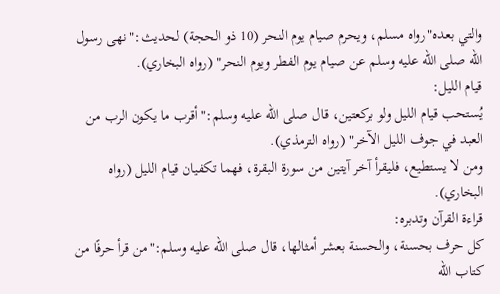والتي بعده"رواه مسلم، ويحرم صيام يوم النحر (10 ذو الحجة) لحديث:"نهى رسول الله صلى الله عليه وسلم عن صيام يوم الفطر ويوم النحر" (رواه البخاري).
قيام الليل:
يُستحب قيام الليل ولو بركعتين، قال صلى الله عليه وسلم:"أقرب ما يكون الرب من العبد في جوف الليل الآخر" (رواه الترمذي).
ومن لا يستطيع، فليقرأ آخر آيتين من سورة البقرة، فهما تكفيان قيام الليل (رواه البخاري).
قراءة القرآن وتدبره:
كل حرف بحسنة، والحسنة بعشر أمثالها، قال صلى الله عليه وسلم:"من قرأ حرفًا من كتاب الله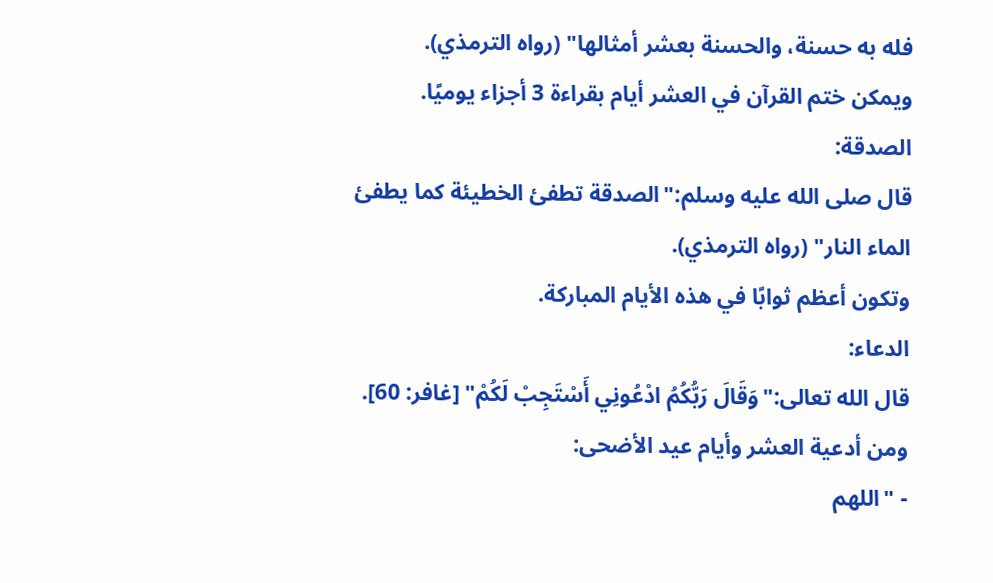فله به حسنة، والحسنة بعشر أمثالها" (رواه الترمذي).
ويمكن ختم القرآن في العشر أيام بقراءة 3 أجزاء يوميًا.
الصدقة:
قال صلى الله عليه وسلم:"الصدقة تطفئ الخطيئة كما يطفئ الماء النار" (رواه الترمذي).
وتكون أعظم ثوابًا في هذه الأيام المباركة.
الدعاء:
قال الله تعالى:"وَقَالَ رَبُّكُمُ ادْعُونِي أَسْتَجِبْ لَكُمْ" [غافر: 60].
ومن أدعية العشر وأيام عيد الأضحى:
- "اللهم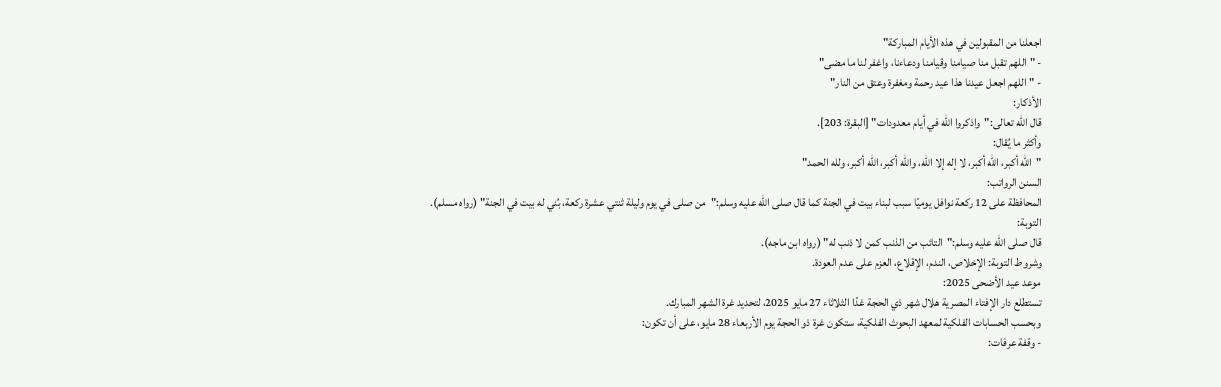اجعلنا من المقبولين في هذه الأيام المباركة"
- "اللهم تقبل منا صيامنا وقيامنا ودعاءنا، واغفر لنا ما مضى"
- "اللهم اجعل عيدنا هذا عيد رحمة ومغفرة وعتق من النار"
الأذكار:
قال الله تعالى:"واذكروا الله في أيام معدودات" [البقرة: 203].
وأكثر ما يُقال:
"الله أكبر، الله أكبر، لا إله إلا الله، والله أكبر، الله أكبر، ولله الحمد"
السنن الرواتب:
المحافظة على 12 ركعة نوافل يوميًا سبب لبناء بيت في الجنة كما قال صلى الله عليه وسلم:"من صلى في يوم وليلة ثنتي عشرة ركعة، بُني له بيت في الجنة" (رواه مسلم).
التوبة:
قال صلى الله عليه وسلم:"التائب من الذنب كمن لا ذنب له" (رواه ابن ماجه).
وشروط التوبة: الإخلاص، الندم، الإقلاع، العزم على عدم العودة.
موعد عيد الأضحى 2025:
تستطلع دار الإفتاء المصرية هلال شهر ذي الحجة غدًا الثلاثاء 27 مايو 2025، لتحديد غرة الشهر المبارك.
وبحسب الحسابات الفلكية لمعهد البحوث الفلكية، ستكون غرة ذو الحجة يوم الأربعاء 28 مايو، على أن تكون:
- وقفة عرفات: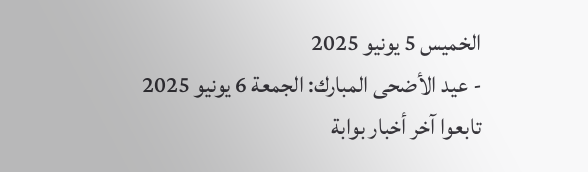الخميس 5 يونيو 2025
- عيد الأضحى المبارك: الجمعة 6 يونيو 2025
تابعوا آخر أخبار بوابة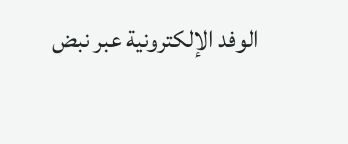الوفد الإلكترونية عبر نبض